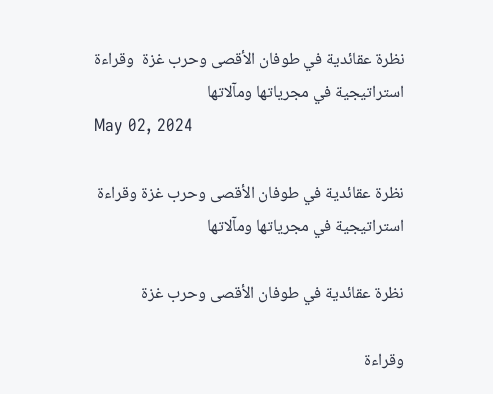نظرة عقائدية في طوفان الأقصى وحرب غزة  وقراءة استراتيجية في مجرياتها ومآلاتها
May 02, 2024

نظرة عقائدية في طوفان الأقصى وحرب غزة وقراءة استراتيجية في مجرياتها ومآلاتها

نظرة عقائدية في طوفان الأقصى وحرب غزة

وقراءة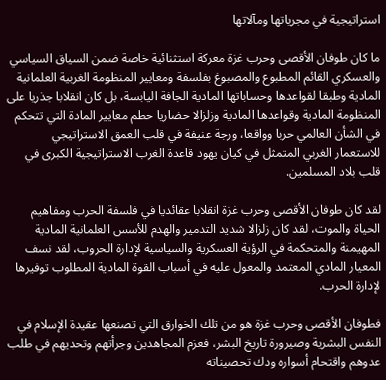استراتيجية في مجرياتها ومآلاتها

ما كان طوفان الأقصى وحرب غزة معركة استثنائية خاصة ضمن السياق السياسي والعسكري القائم المطبوع والمصبوغ بفلسفة ومعايير المنظومة الغربية العلمانية المادية وطبقا لقواعدها وحساباتها المادية الجافة اليابسة، بل كان انقلابا جذريا على المنظومة المادية وقواعدها المادية وزلزالا حضاريا حطم معايير المادة التي تتحكم في الشأن العالمي حربا وواقعا، ورجة عنيفة في قلب العمق الاستراتيجي للاستعمار الغربي المتمثل في كيان يهود قاعدة الغرب الاستراتيجية الكبرى في قلب بلاد المسلمين.

لقد كان طوفان الأقصى وحرب غزة انقلابا عقائديا في فلسفة الحرب ومفاهيم الحياة والموت، لقد كان زلزالا شديد التدمير والهدم للأسس العلمانية المادية المهيمنة والمتحكمة في الرؤية العسكرية والسياسية لإدارة الحروب، لقد نسف المعيار المادي المعتمد والمعول عليه في أسباب القوة المادية المطلوب توفيرها لإدارة الحرب.

فطوفان الأقصى وحرب غزة هو من تلك الخوارق التي تصنعها عقيدة الإسلام في النفس البشرية وصيرورة تاريخ البشر، فعزم المجاهدين وجرأتهم وتحديهم في طلب عدوهم واقتحام أسواره ودك تحصيناته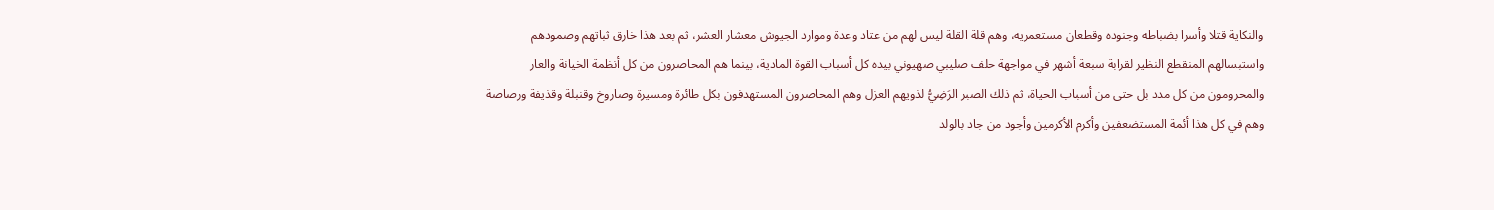والنكاية قتلا وأسرا بضباطه وجنوده وقطعان مستعمريه، وهم قلة القلة ليس لهم من عتاد وعدة وموارد الجيوش معشار العشر، ثم بعد هذا خارق ثباتهم وصمودهم واستبسالهم المنقطع النظير لقرابة سبعة أشهر في مواجهة حلف صليبي صهيوني بيده كل أسباب القوة المادية، بينما هم المحاصرون من كل أنظمة الخيانة والعار والمحرومون من كل مدد بل حتى من أسباب الحياة، ثم ذلك الصبر الرَضِيُّ لذويهم العزل وهم المحاصرون المستهدفون بكل طائرة ومسيرة وصاروخ وقنبلة وقذيفة ورصاصة وهم في كل هذا أئمة المستضعفين وأكرم الأكرمين وأجود من جاد بالولد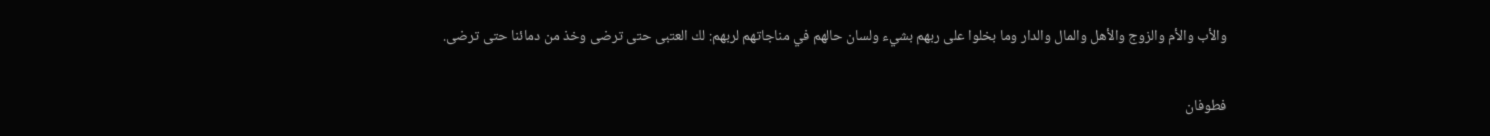والأب والأم والزوج والأهل والمال والدار وما بخلوا على ربهم بشيء ولسان حالهم في مناجاتهم لربهم: لك العتبى حتى ترضى وخذ من دمائنا حتى ترضى.

فطوفان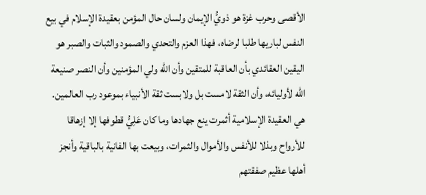الأقصى وحرب غزة هو ذويُّ الإيمان ولسان حال المؤمن بعقيدة الإسلام في بيع النفس لباريها طلبا لرضاه، فهذا العزم والتحدي والصمود والثبات والصبر هو اليقين العقائدي بأن العاقبة للمتقين وأن الله ولي المؤمنين وأن النصر صنيعة الله لأوليائه، وأن الثقة لامست بل ولابست ثقة الأنبياء بموعود رب العالمين. هي العقيدة الإسلامية أثمرت ينع جهادها وما كان عَلِيُّ قطوفها إلا إزهاقا للأرواح وبذلا للأنفس والأموال والثمرات، وبيعت بها الفانية بالباقية وأنجز أهلها عظيم صفقتهم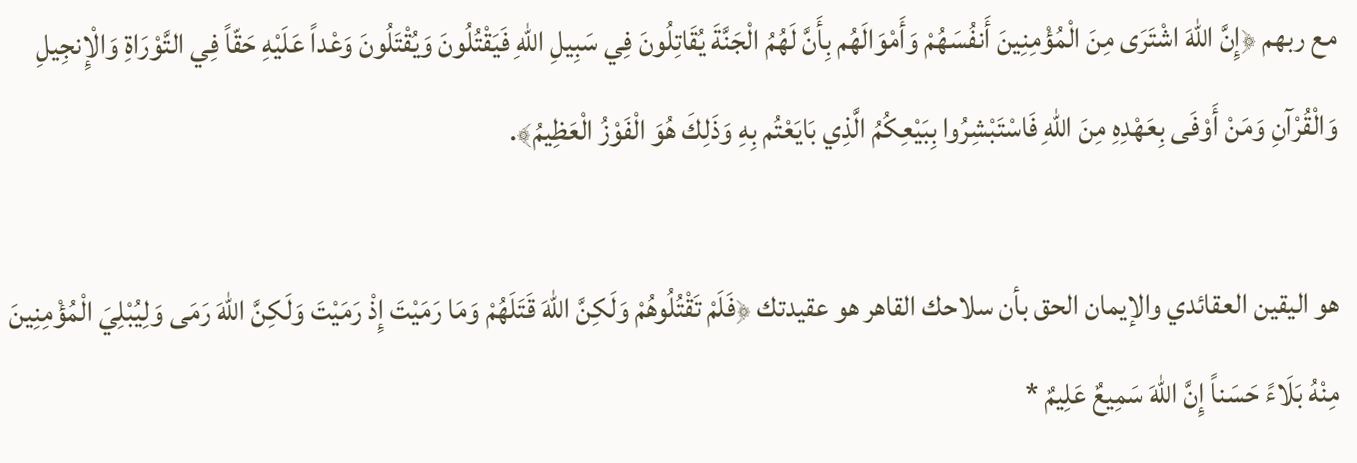مع ربهم ﴿إِنَّ اللهَ اشْتَرَى مِنَ الْمُؤْمِنِينَ أَنفُسَهُمْ وَأَمْوَالَهُم بِأَنَّ لَهُمُ الْجَنَّةَ يُقَاتِلُونَ فِي سَبِيلِ اللهِ فَيَقْتُلُونَ وَيُقْتَلُونَ وَعْداً عَلَيْهِ حَقّاً فِي التَّوْرَاةِ وَالْإِنجِيلِ وَالْقُرْآنِ وَمَنْ أَوْفَى بِعَهْدِهِ مِنَ اللهِ فَاسْتَبْشِرُوا بِبَيْعِكُمُ الَّذِي بَايَعْتُم بِهِ وَذَلِكَ هُوَ الْفَوْزُ الْعَظِيمُ﴾.

هو اليقين العقائدي والإيمان الحق بأن سلاحك القاهر هو عقيدتك ﴿فَلَمْ تَقْتُلُوهُمْ وَلَكِنَّ اللهَ قَتَلَهُمْ وَمَا رَمَيْتَ إِذْ رَمَيْتَ وَلَكِنَّ اللهَ رَمَى وَلِيُبْلِيَ الْمُؤْمِنِينَ مِنْهُ بَلَاءً حَسَناً إِنَّ اللهَ سَمِيعٌ عَلِيمٌ *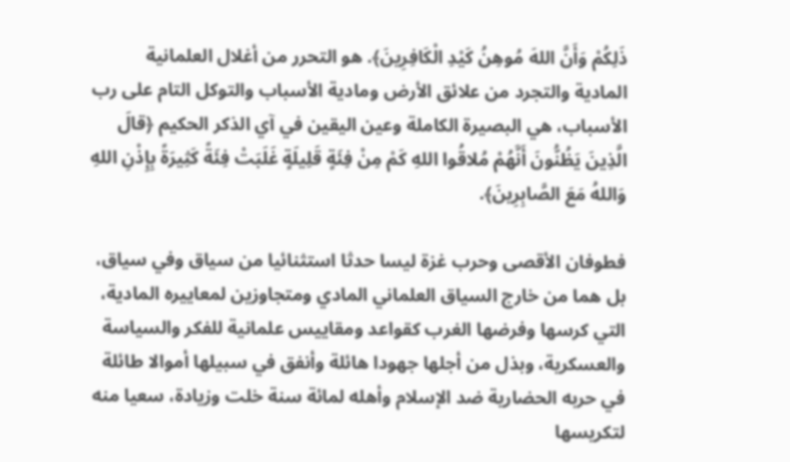ذَلِكُمْ وَأَنَّ اللهَ مُوهِنُ كَيْدِ الْكَافِرِينَ﴾. هو التحرر من أغلال العلمانية المادية والتجرد من علائق الأرض ومادية الأسباب والتوكل التام على رب الأسباب، هي البصيرة الكاملة وعين اليقين في آي الذكر الحكيم ﴿قالَ الَّذِينَ يَظُنُّونَ أَنَّهُمْ مُلاقُوا اللهِ كَمْ مِنْ فِئَةٍ قَلِيلَةٍ غَلَبَتْ فِئَةً كَثِيرَةً بِإِذْنِ اللهِ وَاللهُ مَعَ الصَّابِرِينَ﴾.

فطوفان الأقصى وحرب غزة ليسا حدثا استثنائيا من سياق وفي سياق، بل هما من خارج السياق العلماني المادي ومتجاوزين لمعاييره المادية، التي كرسها وفرضها الغرب كقواعد ومقاييس علمانية للفكر والسياسة والعسكرية، وبذل من أجلها جهودا هائلة وأنفق في سبيلها أموالا طائلة في حربه الحضارية ضد الإسلام وأهله لمائة سنة خلت وزيادة، سعيا منه لتكريسها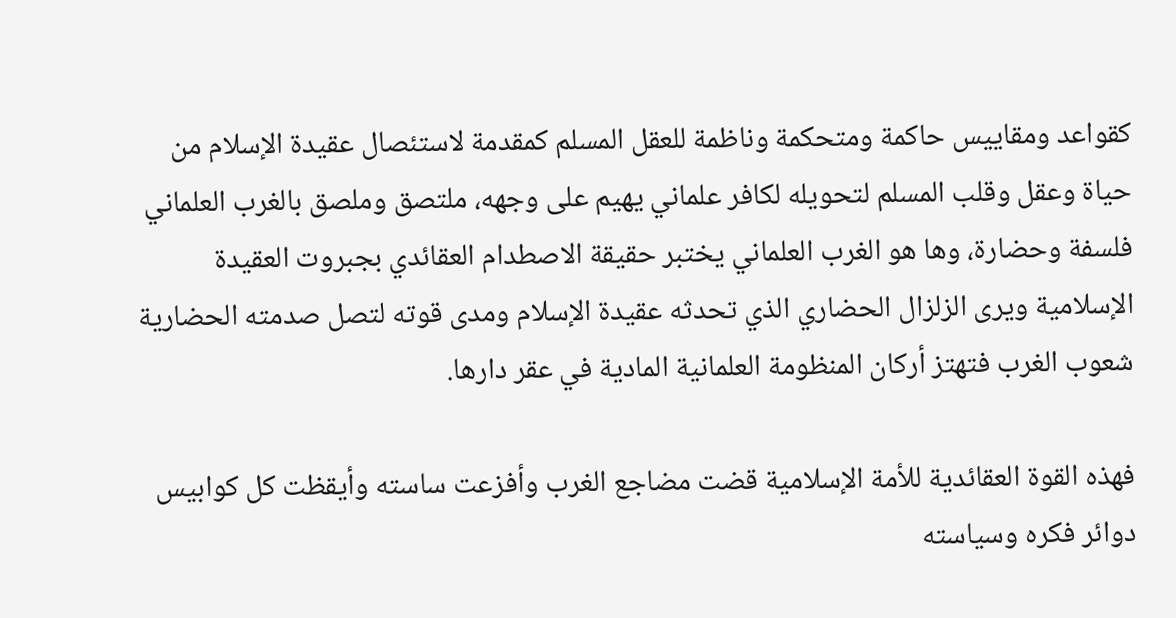كقواعد ومقاييس حاكمة ومتحكمة وناظمة للعقل المسلم كمقدمة لاستئصال عقيدة الإسلام من حياة وعقل وقلب المسلم لتحويله لكافر علماني يهيم على وجهه، ملتصق وملصق بالغرب العلماني فلسفة وحضارة، وها هو الغرب العلماني يختبر حقيقة الاصطدام العقائدي بجبروت العقيدة الإسلامية ويرى الزلزال الحضاري الذي تحدثه عقيدة الإسلام ومدى قوته لتصل صدمته الحضارية شعوب الغرب فتهتز أركان المنظومة العلمانية المادية في عقر دارها.

فهذه القوة العقائدية للأمة الإسلامية قضت مضاجع الغرب وأفزعت ساسته وأيقظت كل كوابيس دوائر فكره وسياسته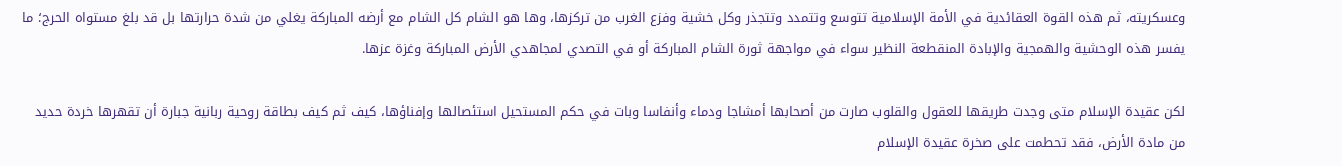وعسكريته، ثم هذه القوة العقائدية في الأمة الإسلامية تتوسع وتتمدد وتتجذر وكل خشية وفزع الغرب من تركزها، وها هو الشام كل الشام مع أرضه المباركة يغلي من شدة حرارتها بل قد بلغ مستواه الحرج؛ ما يفسر هذه الوحشية والهمجية والإبادة المنقطعة النظير سواء في مواجهة ثورة الشام المباركة أو في التصدي لمجاهدي الأرض المباركة وغزة عزها.

لكن عقيدة الإسلام متى وجدت طريقها للعقول والقلوب صارت من أصحابها أمشاجا ودماء وأنفاسا وبات في حكم المستحيل استئصالها وإفناؤها، كيف ثم كيف بطاقة روحية ربانية جبارة أن تقهرها خردة حديد من مادة الأرض، فقد تحطمت على صخرة عقيدة الإسلام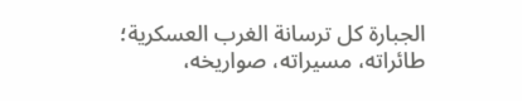الجبارة كل ترسانة الغرب العسكرية؛ طائراته، مسيراته، صواريخه،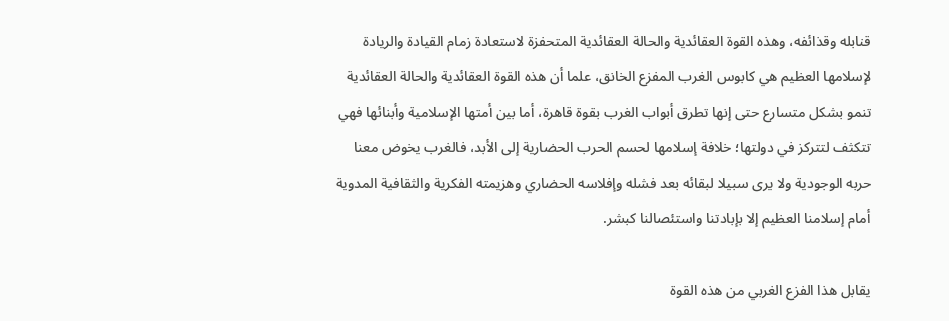قنابله وقذائفه، وهذه القوة العقائدية والحالة العقائدية المتحفزة لاستعادة زمام القيادة والريادة لإسلامها العظيم هي كابوس الغرب المفزع الخانق، علما أن هذه القوة العقائدية والحالة العقائدية تنمو بشكل متسارع حتى إنها تطرق أبواب الغرب بقوة قاهرة، أما بين أمتها الإسلامية وأبنائها فهي تتكثف لتتركز في دولتها؛ خلافة إسلامها لحسم الحرب الحضارية إلى الأبد، فالغرب يخوض معنا حربه الوجودية ولا يرى سبيلا لبقائه بعد فشله وإفلاسه الحضاري وهزيمته الفكرية والثقافية المدوية أمام إسلامنا العظيم إلا بإبادتنا واستئصالنا كبشر.

يقابل هذا الفزع الغربي من هذه القوة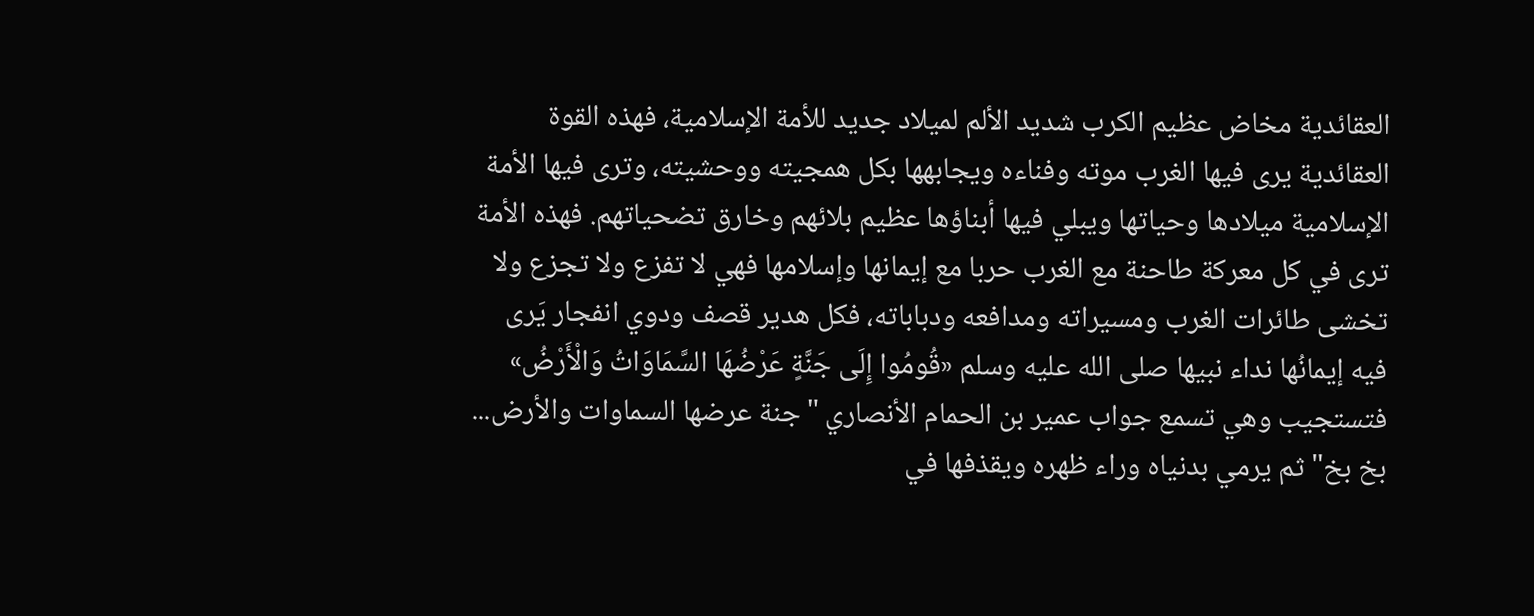العقائدية مخاض عظيم الكرب شديد الألم لميلاد جديد للأمة الإسلامية، فهذه القوة العقائدية يرى فيها الغرب موته وفناءه ويجابهها بكل همجيته ووحشيته، وترى فيها الأمة الإسلامية ميلادها وحياتها ويبلي فيها أبناؤها عظيم بلائهم وخارق تضحياتهم. فهذه الأمة ترى في كل معركة طاحنة مع الغرب حربا مع إيمانها وإسلامها فهي لا تفزع ولا تجزع ولا تخشى طائرات الغرب ومسيراته ومدافعه ودباباته، فكل هدير قصف ودوي انفجار يَرى فيه إيمانُها نداء نبيها صلى الله عليه وسلم «قُومُوا إِلَى جَنَّةٍ عَرْضُهَا السَّمَاوَاتُ وَالْأَرْضُ» فتستجيب وهي تسمع جواب عمير بن الحمام الأنصاري "جنة عرضها السماوات والأرض... بخ بخ" ثم يرمي بدنياه وراء ظهره ويقذفها في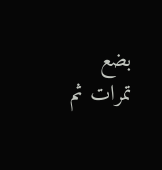بضع تمرات ثم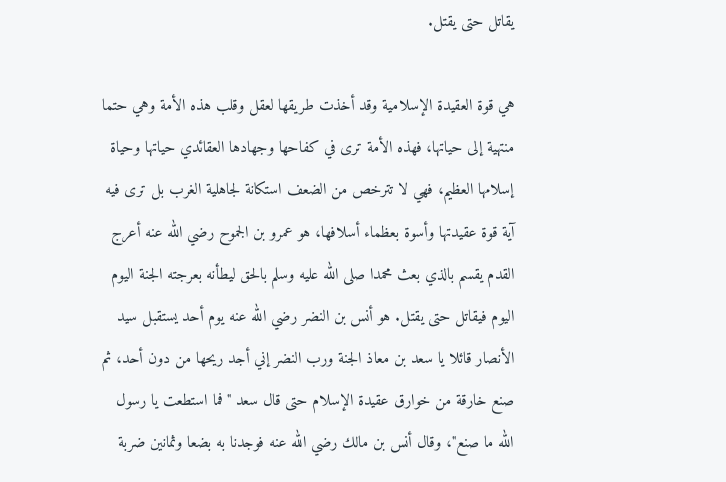يقاتل حتى يقتل.

هي قوة العقيدة الإسلامية وقد أخذت طريقها لعقل وقلب هذه الأمة وهي حتما منتهية إلى حياتها، فهذه الأمة ترى في كفاحها وجهادها العقائدي حياتها وحياة إسلامها العظيم، فهي لا تترخص من الضعف استكانة لجاهلية الغرب بل ترى فيه آية قوة عقيدتها وأسوة بعظماء أسلافها، هو عمرو بن الجموح رضي الله عنه أعرج القدم يقسم بالذي بعث محمدا صلى الله عليه وسلم بالحق ليطأنه بعرجته الجنة اليوم اليوم فيقاتل حتى يقتل. هو أنس بن النضر رضي الله عنه يوم أحد يستقبل سيد الأنصار قائلا يا سعد بن معاذ الجنة ورب النضر إني أجد ريحها من دون أحد، ثم صنع خارقة من خوارق عقيدة الإسلام حتى قال سعد "فما استطعت يا رسول الله ما صنع"، وقال أنس بن مالك رضي الله عنه فوجدنا به بضعا وثمانين ضربة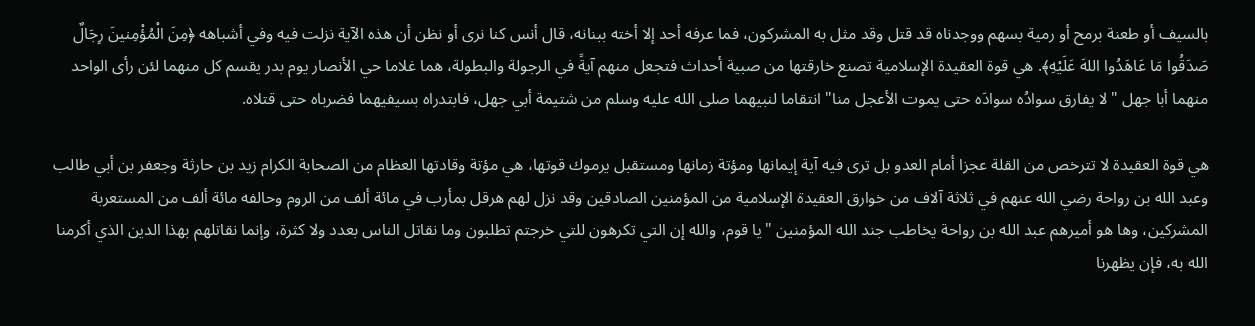بالسيف أو طعنة برمح أو رمية بسهم ووجدناه قد قتل وقد مثل به المشركون، فما عرفه أحد إلا أخته ببنانه، قال أنس كنا نرى أو نظن أن هذه الآية نزلت فيه وفي أشباهه ﴿مِنَ الْمُؤْمِنينَ رِجَالٌ صَدَقُوا مَا عَاهَدُوا اللهَ عَلَيْهِ﴾. هي قوة العقيدة الإسلامية تصنع خارقتها من صبية أحداث فتجعل منهم آيةً في الرجولة والبطولة، هما غلاما حي الأنصار يوم بدر يقسم كل منهما لئن رأى الواحد منهما أبا جهل "لا يفارق سوادُه سوادَه حتى يموت الأعجل منا" انتقاما لنبيهما صلى الله عليه وسلم من شتيمة أبي جهل، فابتدراه بسيفيهما فضرباه حتى قتلاه.

هي قوة العقيدة لا تترخص من القلة عجزا أمام العدو بل ترى فيه آية إيمانها ومؤتة زمانها ومستقبل يرموك قوتها، هي مؤتة وقادتها العظام من الصحابة الكرام زيد بن حارثة وجعفر بن أبي طالب وعبد الله بن رواحة رضي الله عنهم في ثلاثة آلاف من خوارق العقيدة الإسلامية من المؤمنين الصادقين وقد نزل لهم هرقل بمأرب في مائة ألف من الروم وحالفه مائة ألف من المستعربة المشركين، وها هو أميرهم عبد الله بن رواحة يخاطب جند الله المؤمنين "يا قوم، والله إن التي تكرهون للتي خرجتم تطلبون وما نقاتل الناس بعدد ولا كثرة، وإنما نقاتلهم بهذا الدين الذي أكرمنا الله به، فإن يظهرنا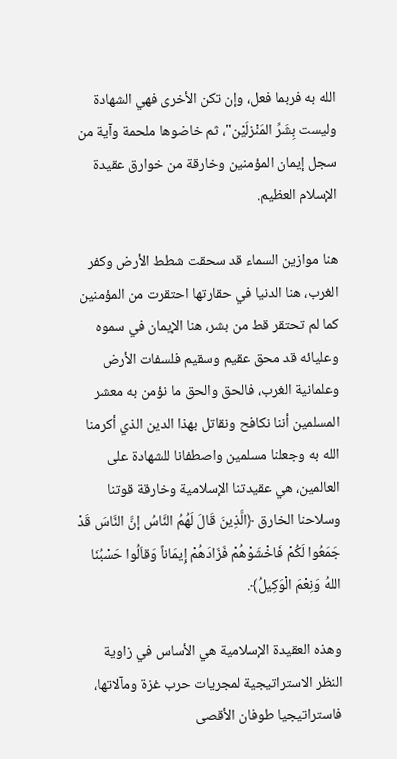الله به فربما فعل، وإن تكن الأخرى فهي الشهادة وليست بِشَرِّ المَنْزلَيْن"، ثم خاضوها ملحمة وآية من سجل إيمان المؤمنين وخارقة من خوارق عقيدة الإسلام العظيم.

هنا موازين السماء قد سحقت شطط الأرض وكفر الغرب، هنا الدنيا في حقارتها احتقرت من المؤمنين كما لم تحتقر قط من بشر، هنا الإيمان في سموه وعليائه قد محق عقيم وسقيم فلسفات الأرض وعلمانية الغرب، فالحق والحق ما نؤمن به معشر المسلمين أننا نكافح ونقاتل بهذا الدين الذي أكرمنا الله به وجعلنا مسلمين واصطفانا للشهادة على العالمين، هي عقيدتنا الإسلامية وخارقة قوتنا وسلاحنا الخارق ﴿الَّذِينَ قَالَ لَهُمُ النَّاسُ إنَّ النَّاسَ قَدْ جَمَعُوا لَكُمْ فَاخْشَوْهُمْ فَزَادَهُمْ إِيمَاناً وَقاَلُوا حَسْبُنَا اللهُ وَنِعْمَ الْوَكِيلُ﴾.

وهذه العقيدة الإسلامية هي الأساس في زاوية النظر الاستراتيجية لمجريات حرب غزة ومآلاتها، فاستراتيجيا طوفان الأقصى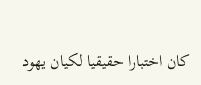كان اختبارا حقيقيا لكيان يهود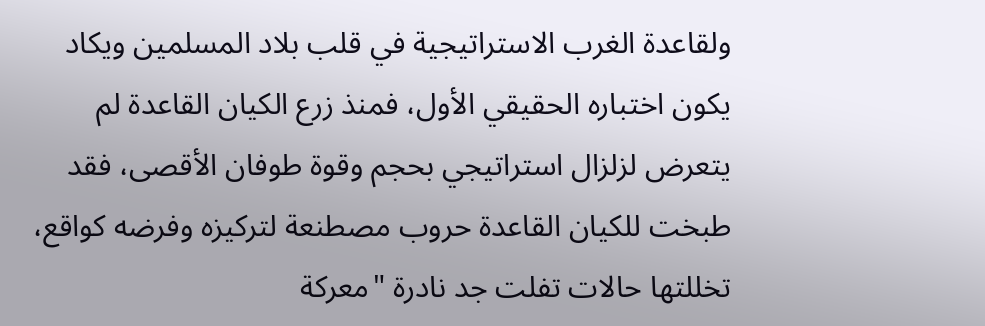ولقاعدة الغرب الاستراتيجية في قلب بلاد المسلمين ويكاد يكون اختباره الحقيقي الأول، فمنذ زرع الكيان القاعدة لم يتعرض لزلزال استراتيجي بحجم وقوة طوفان الأقصى، فقد طبخت للكيان القاعدة حروب مصطنعة لتركيزه وفرضه كواقع، تخللتها حالات تفلت جد نادرة "معركة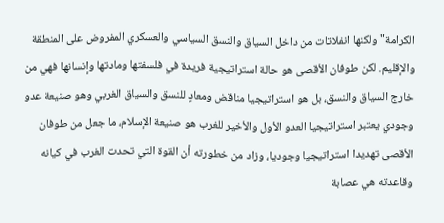الكرامة" ولكنها انفلاتات من داخل السياق والنسق السياسي والعسكري المفروض على المنطقة والإقليم. لكن طوفان الأقصى هو حالة استراتيجية فريدة في فلسفتها ومادتها وإنسانها فهي من خارج السياق والنسق، بل هو استراتيجيا مناقض ومعادٍ للنسق والسياق الغربي وهو صنيعة عدو وجودي يعتبر استراتيجيا العدو الأول والأخير للغرب هو صنيعة الإسلام، ما جعل من طوفان الأقصى تهديدا استراتيجيا وجوديا، وزاد من خطورته أن القوة التي تحدت الغرب في كيانه وقاعدته هي عصابة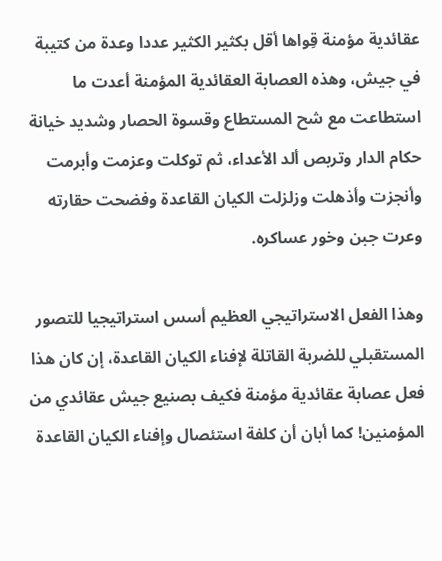عقائدية مؤمنة قِواها أقل بكثير الكثير عددا وعدة من كتيبة في جيش، وهذه العصابة العقائدية المؤمنة أعدت ما استطاعت مع شح المستطاع وقسوة الحصار وشديد خيانة حكام الدار وتربص ألد الأعداء، ثم توكلت وعزمت وأبرمت وأنجزت وأذهلت وزلزلت الكيان القاعدة وفضحت حقارته وعرت جبن وخور عساكره.

وهذا الفعل الاستراتيجي العظيم أسس استراتيجيا للتصور المستقبلي للضربة القاتلة لإفناء الكيان القاعدة، إن كان هذا فعل عصابة عقائدية مؤمنة فكيف بصنيع جيش عقائدي من المؤمنين! كما أبان أن كلفة استئصال وإفناء الكيان القاعدة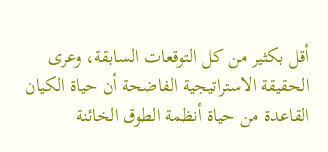أقل بكثير من كل التوقعات السابقة، وعرى الحقيقة الاستراتيجية الفاضحة أن حياة الكيان القاعدة من حياة أنظمة الطوق الخائنة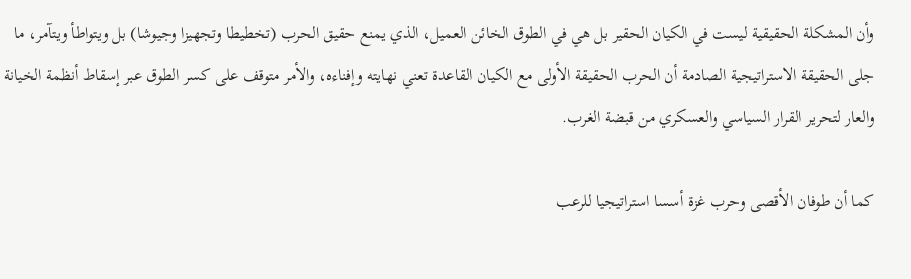وأن المشكلة الحقيقية ليست في الكيان الحقير بل هي في الطوق الخائن العميل، الذي يمنع حقيق الحرب (تخطيطا وتجهيزا وجيوشا) بل ويتواطأ ويتآمر، ما جلى الحقيقة الاستراتيجية الصادمة أن الحرب الحقيقة الأولى مع الكيان القاعدة تعني نهايته وإفناءه، والأمر متوقف على كسر الطوق عبر إسقاط أنظمة الخيانة والعار لتحرير القرار السياسي والعسكري من قبضة الغرب.

كما أن طوفان الأقصى وحرب غزة أسسا استراتيجيا للرعب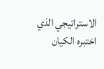الاستراتيجي الذي اختبره الكيان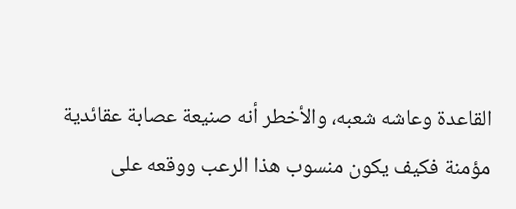القاعدة وعاشه شعبه، والأخطر أنه صنيعة عصابة عقائدية مؤمنة فكيف يكون منسوب هذا الرعب ووقعه على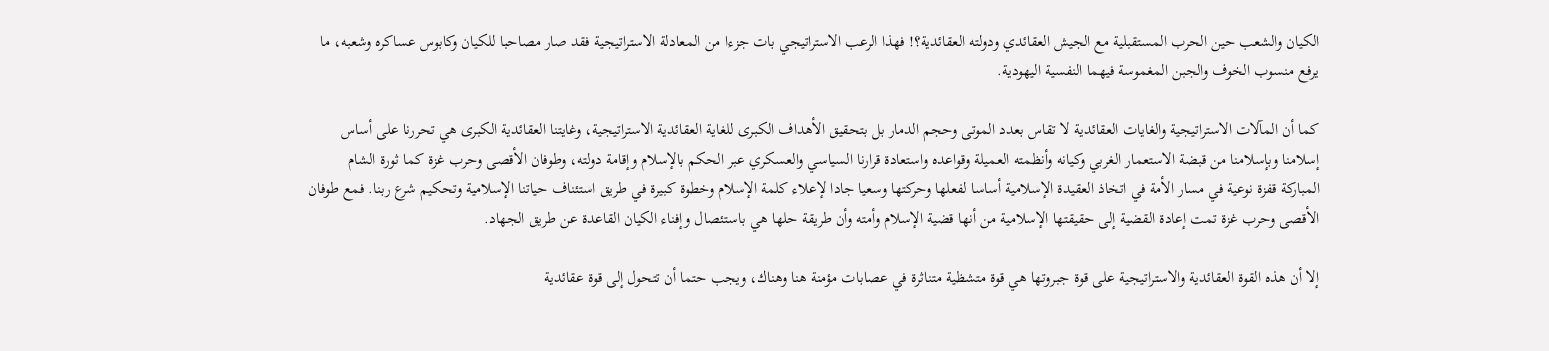الكيان والشعب حين الحرب المستقبلية مع الجيش العقائدي ودولته العقائدية؟! فهذا الرعب الاستراتيجي بات جزءا من المعادلة الاستراتيجية فقد صار مصاحبا للكيان وكابوس عساكره وشعبه، ما يرفع منسوب الخوف والجبن المغموسة فيهما النفسية اليهودية.

كما أن المآلات الاستراتيجية والغايات العقائدية لا تقاس بعدد الموتى وحجم الدمار بل بتحقيق الأهداف الكبرى للغاية العقائدية الاستراتيجية، وغايتنا العقائدية الكبرى هي تحررنا على أساس إسلامنا وبإسلامنا من قبضة الاستعمار الغربي وكيانه وأنظمته العميلة وقواعده واستعادة قرارنا السياسي والعسكري عبر الحكم بالإسلام وإقامة دولته، وطوفان الأقصى وحرب غزة كما ثورة الشام المباركة قفزة نوعية في مسار الأمة في اتخاذ العقيدة الإسلامية أساسا لفعلها وحركتها وسعيا جادا لإعلاء كلمة الإسلام وخطوة كبيرة في طريق استئناف حياتنا الإسلامية وتحكيم شرع ربنا. فمع طوفان الأقصى وحرب غزة تمت إعادة القضية إلى حقيقتها الإسلامية من أنها قضية الإسلام وأمته وأن طريقة حلها هي باستئصال وإفناء الكيان القاعدة عن طريق الجهاد.

إلا أن هذه القوة العقائدية والاستراتيجية على قوة جبروتها هي قوة متشظية متناثرة في عصابات مؤمنة هنا وهناك، ويجب حتما أن تتحول إلى قوة عقائدية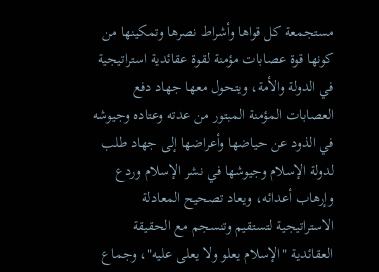مستجمعة كل قواها وأشراط نصرها وتمكينها من كونها قوة عصابات مؤمنة لقوة عقائدية استراتيجية في الدولة والأمة، ويتحول معها جهاد دفع العصابات المؤمنة المبتور من عدته وعتاده وجيوشه في الذود عن حياضها وأعراضها إلى جهاد طلب لدولة الإسلام وجيوشها في نشر الإسلام وردع وإرهاب أعدائه، ويعاد تصحيح المعادلة الاستراتيجية لتستقيم وتنسجم مع الحقيقة العقائدية "الإسلام يعلو ولا يعلى عليه"، وجماع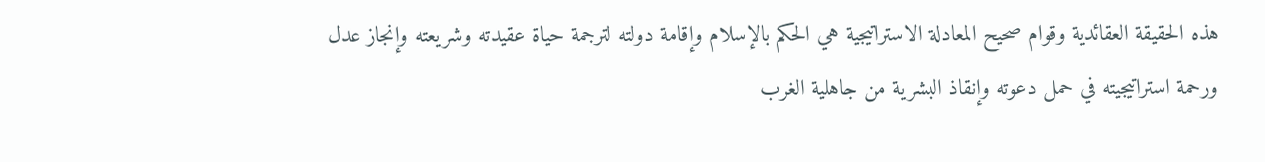هذه الحقيقة العقائدية وقوام صحيح المعادلة الاستراتيجية هي الحكم بالإسلام وإقامة دولته لترجمة حياة عقيدته وشريعته وإنجاز عدل ورحمة استراتيجيته في حمل دعوته وإنقاذ البشرية من جاهلية الغرب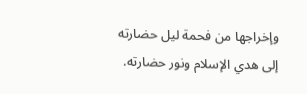وإخراجها من فحمة ليل حضارته إلى هدي الإسلام ونور حضارته.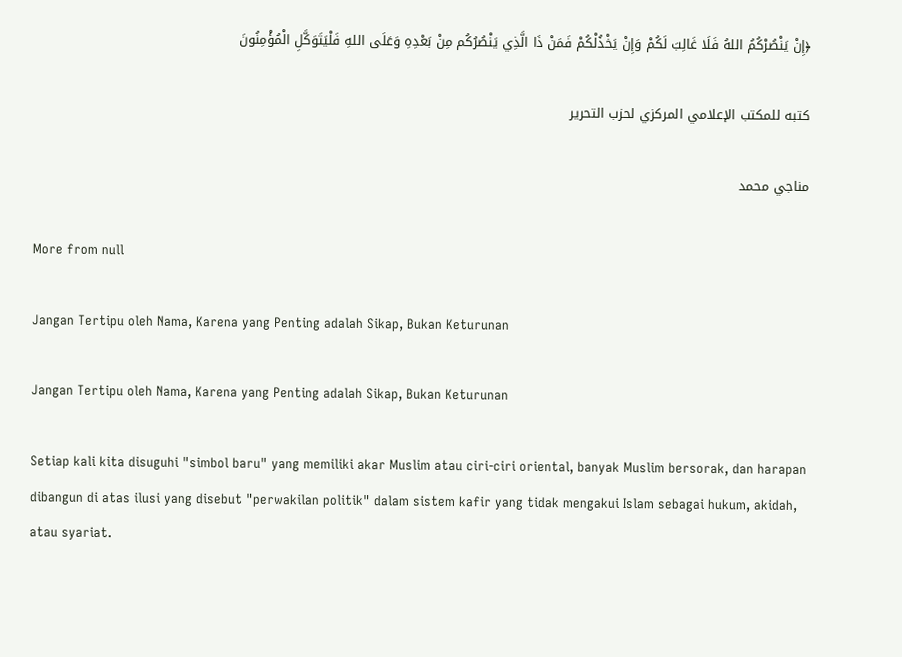﴿إِنْ يَنْصُرْكُمُ اللهُ فَلَا غَالِبَ لَكُمْ وَإِنْ يَخْذُلْكُمْ فَمَنْ ذَا الَّذِي يَنْصُرُكُم مِنْ بَعْدِهِ وَعَلَى اللهِ فَلْيَتَوَكَّلِ الْمُؤْمِنُونَ

كتبه للمكتب الإعلامي المركزي لحزب التحرير

مناجي محمد

More from null

Jangan Tertipu oleh Nama, Karena yang Penting adalah Sikap, Bukan Keturunan

Jangan Tertipu oleh Nama, Karena yang Penting adalah Sikap, Bukan Keturunan

Setiap kali kita disuguhi "simbol baru" yang memiliki akar Muslim atau ciri-ciri oriental, banyak Muslim bersorak, dan harapan dibangun di atas ilusi yang disebut "perwakilan politik" dalam sistem kafir yang tidak mengakui Islam sebagai hukum, akidah, atau syariat.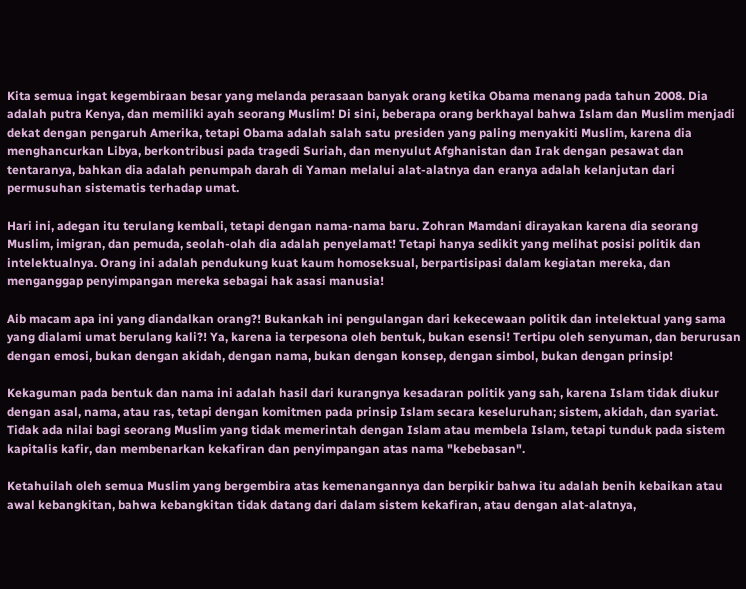Kita semua ingat kegembiraan besar yang melanda perasaan banyak orang ketika Obama menang pada tahun 2008. Dia adalah putra Kenya, dan memiliki ayah seorang Muslim! Di sini, beberapa orang berkhayal bahwa Islam dan Muslim menjadi dekat dengan pengaruh Amerika, tetapi Obama adalah salah satu presiden yang paling menyakiti Muslim, karena dia menghancurkan Libya, berkontribusi pada tragedi Suriah, dan menyulut Afghanistan dan Irak dengan pesawat dan tentaranya, bahkan dia adalah penumpah darah di Yaman melalui alat-alatnya dan eranya adalah kelanjutan dari permusuhan sistematis terhadap umat.

Hari ini, adegan itu terulang kembali, tetapi dengan nama-nama baru. Zohran Mamdani dirayakan karena dia seorang Muslim, imigran, dan pemuda, seolah-olah dia adalah penyelamat! Tetapi hanya sedikit yang melihat posisi politik dan intelektualnya. Orang ini adalah pendukung kuat kaum homoseksual, berpartisipasi dalam kegiatan mereka, dan menganggap penyimpangan mereka sebagai hak asasi manusia!

Aib macam apa ini yang diandalkan orang?! Bukankah ini pengulangan dari kekecewaan politik dan intelektual yang sama yang dialami umat berulang kali?! Ya, karena ia terpesona oleh bentuk, bukan esensi! Tertipu oleh senyuman, dan berurusan dengan emosi, bukan dengan akidah, dengan nama, bukan dengan konsep, dengan simbol, bukan dengan prinsip!

Kekaguman pada bentuk dan nama ini adalah hasil dari kurangnya kesadaran politik yang sah, karena Islam tidak diukur dengan asal, nama, atau ras, tetapi dengan komitmen pada prinsip Islam secara keseluruhan; sistem, akidah, dan syariat. Tidak ada nilai bagi seorang Muslim yang tidak memerintah dengan Islam atau membela Islam, tetapi tunduk pada sistem kapitalis kafir, dan membenarkan kekafiran dan penyimpangan atas nama "kebebasan".

Ketahuilah oleh semua Muslim yang bergembira atas kemenangannya dan berpikir bahwa itu adalah benih kebaikan atau awal kebangkitan, bahwa kebangkitan tidak datang dari dalam sistem kekafiran, atau dengan alat-alatnya,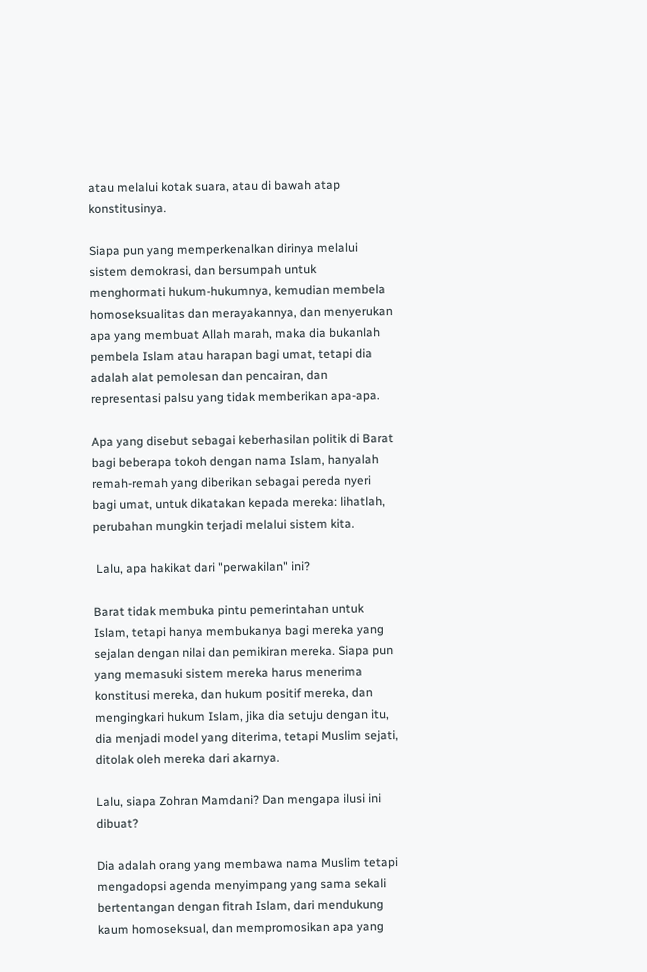atau melalui kotak suara, atau di bawah atap konstitusinya.

Siapa pun yang memperkenalkan dirinya melalui sistem demokrasi, dan bersumpah untuk menghormati hukum-hukumnya, kemudian membela homoseksualitas dan merayakannya, dan menyerukan apa yang membuat Allah marah, maka dia bukanlah pembela Islam atau harapan bagi umat, tetapi dia adalah alat pemolesan dan pencairan, dan representasi palsu yang tidak memberikan apa-apa.

Apa yang disebut sebagai keberhasilan politik di Barat bagi beberapa tokoh dengan nama Islam, hanyalah remah-remah yang diberikan sebagai pereda nyeri bagi umat, untuk dikatakan kepada mereka: lihatlah, perubahan mungkin terjadi melalui sistem kita.

 Lalu, apa hakikat dari "perwakilan" ini?

Barat tidak membuka pintu pemerintahan untuk Islam, tetapi hanya membukanya bagi mereka yang sejalan dengan nilai dan pemikiran mereka. Siapa pun yang memasuki sistem mereka harus menerima konstitusi mereka, dan hukum positif mereka, dan mengingkari hukum Islam, jika dia setuju dengan itu, dia menjadi model yang diterima, tetapi Muslim sejati, ditolak oleh mereka dari akarnya.

Lalu, siapa Zohran Mamdani? Dan mengapa ilusi ini dibuat?

Dia adalah orang yang membawa nama Muslim tetapi mengadopsi agenda menyimpang yang sama sekali bertentangan dengan fitrah Islam, dari mendukung kaum homoseksual, dan mempromosikan apa yang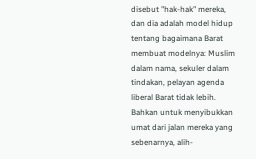disebut "hak-hak" mereka, dan dia adalah model hidup tentang bagaimana Barat membuat modelnya: Muslim dalam nama, sekuler dalam tindakan, pelayan agenda liberal Barat tidak lebih. Bahkan untuk menyibukkan umat dari jalan mereka yang sebenarnya, alih-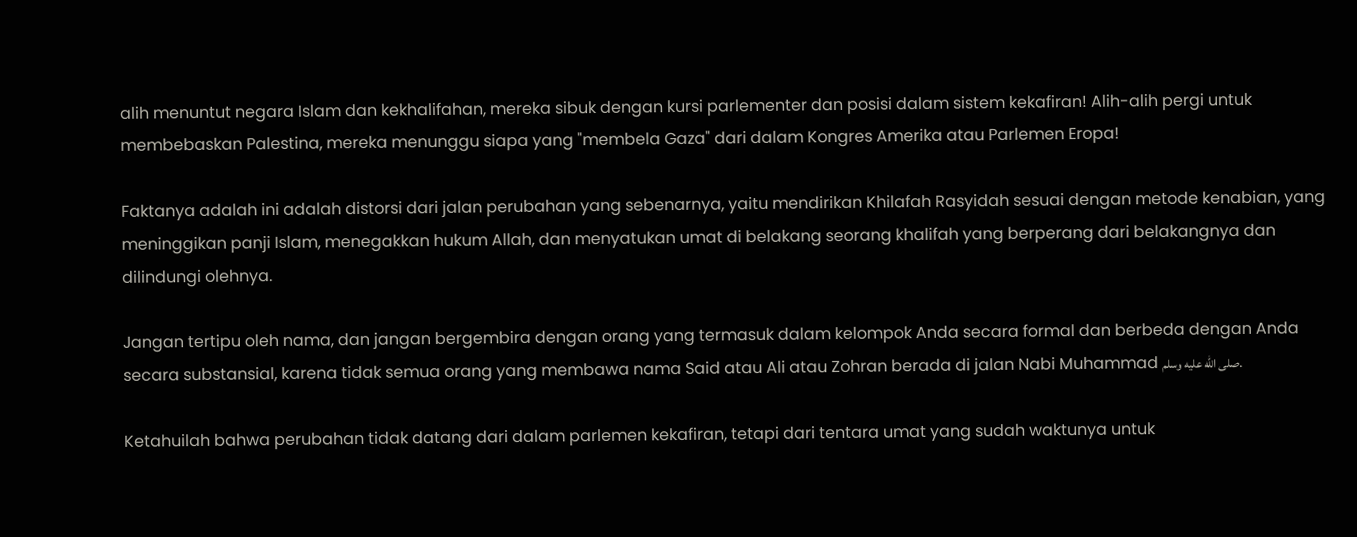alih menuntut negara Islam dan kekhalifahan, mereka sibuk dengan kursi parlementer dan posisi dalam sistem kekafiran! Alih-alih pergi untuk membebaskan Palestina, mereka menunggu siapa yang "membela Gaza" dari dalam Kongres Amerika atau Parlemen Eropa!

Faktanya adalah ini adalah distorsi dari jalan perubahan yang sebenarnya, yaitu mendirikan Khilafah Rasyidah sesuai dengan metode kenabian, yang meninggikan panji Islam, menegakkan hukum Allah, dan menyatukan umat di belakang seorang khalifah yang berperang dari belakangnya dan dilindungi olehnya.

Jangan tertipu oleh nama, dan jangan bergembira dengan orang yang termasuk dalam kelompok Anda secara formal dan berbeda dengan Anda secara substansial, karena tidak semua orang yang membawa nama Said atau Ali atau Zohran berada di jalan Nabi Muhammad صلى الله عليه وسلم.

Ketahuilah bahwa perubahan tidak datang dari dalam parlemen kekafiran, tetapi dari tentara umat yang sudah waktunya untuk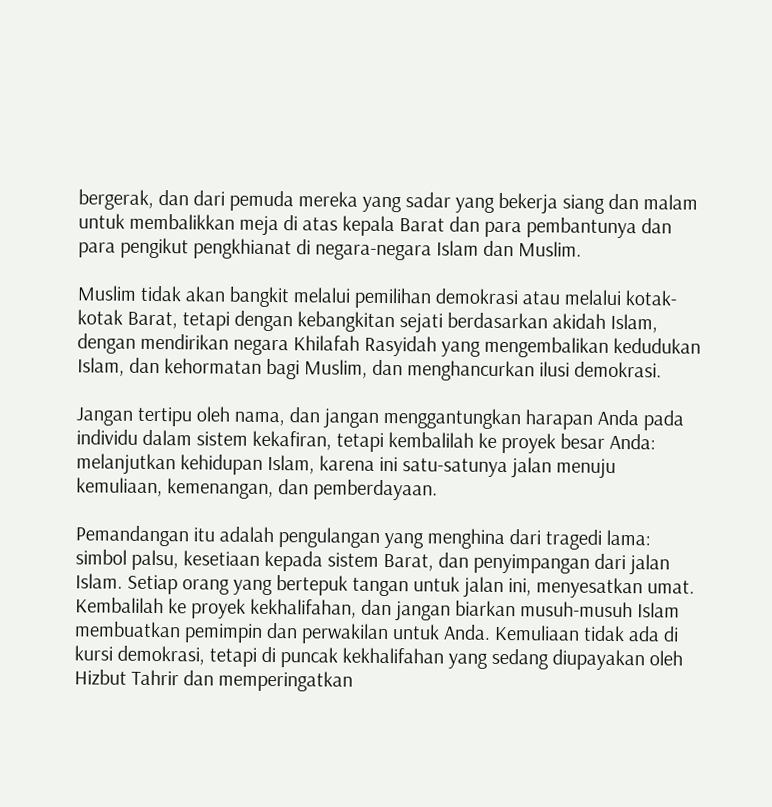bergerak, dan dari pemuda mereka yang sadar yang bekerja siang dan malam untuk membalikkan meja di atas kepala Barat dan para pembantunya dan para pengikut pengkhianat di negara-negara Islam dan Muslim.

Muslim tidak akan bangkit melalui pemilihan demokrasi atau melalui kotak-kotak Barat, tetapi dengan kebangkitan sejati berdasarkan akidah Islam, dengan mendirikan negara Khilafah Rasyidah yang mengembalikan kedudukan Islam, dan kehormatan bagi Muslim, dan menghancurkan ilusi demokrasi.

Jangan tertipu oleh nama, dan jangan menggantungkan harapan Anda pada individu dalam sistem kekafiran, tetapi kembalilah ke proyek besar Anda: melanjutkan kehidupan Islam, karena ini satu-satunya jalan menuju kemuliaan, kemenangan, dan pemberdayaan.

Pemandangan itu adalah pengulangan yang menghina dari tragedi lama: simbol palsu, kesetiaan kepada sistem Barat, dan penyimpangan dari jalan Islam. Setiap orang yang bertepuk tangan untuk jalan ini, menyesatkan umat. Kembalilah ke proyek kekhalifahan, dan jangan biarkan musuh-musuh Islam membuatkan pemimpin dan perwakilan untuk Anda. Kemuliaan tidak ada di kursi demokrasi, tetapi di puncak kekhalifahan yang sedang diupayakan oleh Hizbut Tahrir dan memperingatkan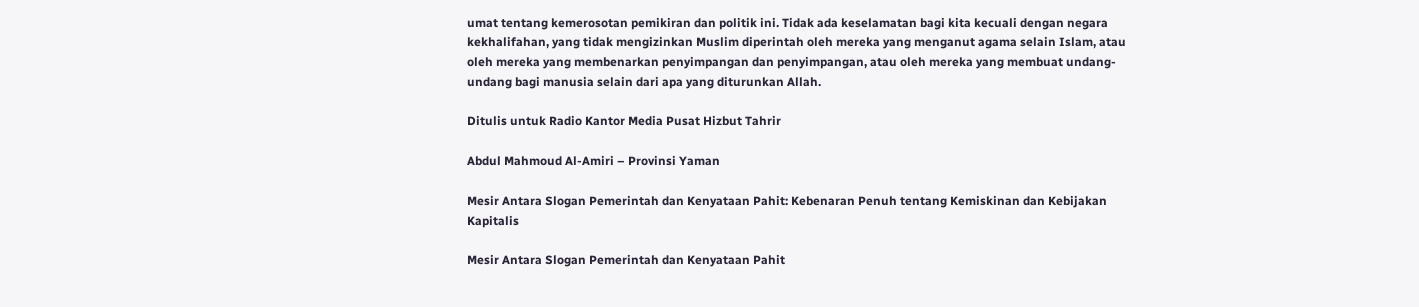umat tentang kemerosotan pemikiran dan politik ini. Tidak ada keselamatan bagi kita kecuali dengan negara kekhalifahan, yang tidak mengizinkan Muslim diperintah oleh mereka yang menganut agama selain Islam, atau oleh mereka yang membenarkan penyimpangan dan penyimpangan, atau oleh mereka yang membuat undang-undang bagi manusia selain dari apa yang diturunkan Allah.

Ditulis untuk Radio Kantor Media Pusat Hizbut Tahrir

Abdul Mahmoud Al-Amiri – Provinsi Yaman

Mesir Antara Slogan Pemerintah dan Kenyataan Pahit: Kebenaran Penuh tentang Kemiskinan dan Kebijakan Kapitalis

Mesir Antara Slogan Pemerintah dan Kenyataan Pahit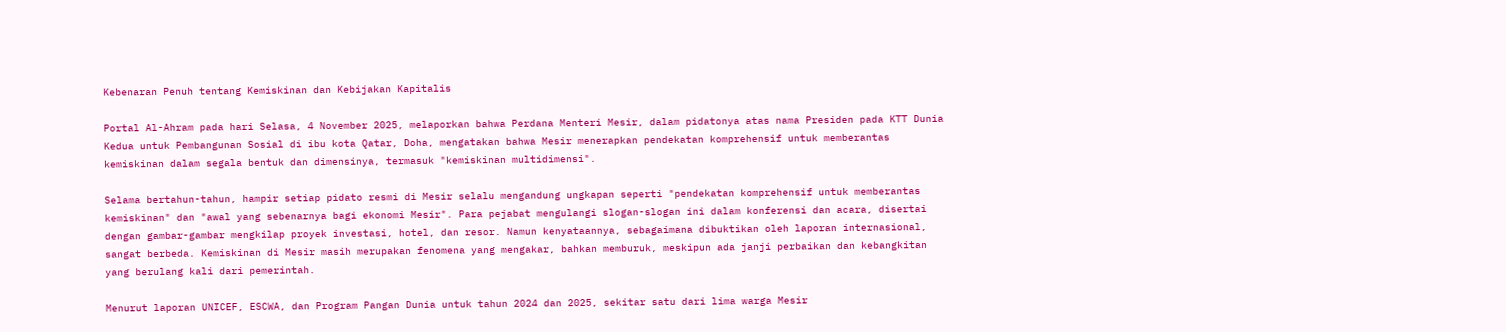Kebenaran Penuh tentang Kemiskinan dan Kebijakan Kapitalis

Portal Al-Ahram pada hari Selasa, 4 November 2025, melaporkan bahwa Perdana Menteri Mesir, dalam pidatonya atas nama Presiden pada KTT Dunia Kedua untuk Pembangunan Sosial di ibu kota Qatar, Doha, mengatakan bahwa Mesir menerapkan pendekatan komprehensif untuk memberantas kemiskinan dalam segala bentuk dan dimensinya, termasuk "kemiskinan multidimensi".

Selama bertahun-tahun, hampir setiap pidato resmi di Mesir selalu mengandung ungkapan seperti "pendekatan komprehensif untuk memberantas kemiskinan" dan "awal yang sebenarnya bagi ekonomi Mesir". Para pejabat mengulangi slogan-slogan ini dalam konferensi dan acara, disertai dengan gambar-gambar mengkilap proyek investasi, hotel, dan resor. Namun kenyataannya, sebagaimana dibuktikan oleh laporan internasional, sangat berbeda. Kemiskinan di Mesir masih merupakan fenomena yang mengakar, bahkan memburuk, meskipun ada janji perbaikan dan kebangkitan yang berulang kali dari pemerintah.

Menurut laporan UNICEF, ESCWA, dan Program Pangan Dunia untuk tahun 2024 dan 2025, sekitar satu dari lima warga Mesir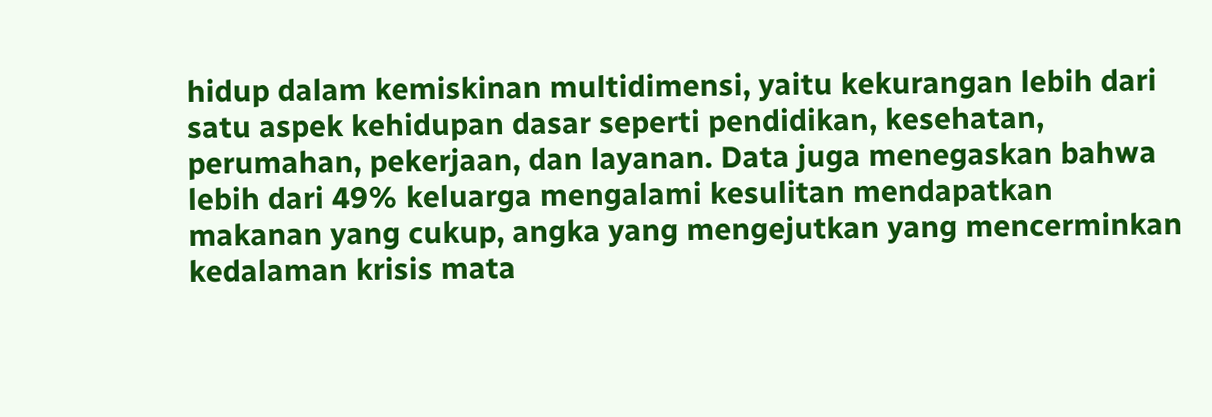hidup dalam kemiskinan multidimensi, yaitu kekurangan lebih dari satu aspek kehidupan dasar seperti pendidikan, kesehatan, perumahan, pekerjaan, dan layanan. Data juga menegaskan bahwa lebih dari 49% keluarga mengalami kesulitan mendapatkan makanan yang cukup, angka yang mengejutkan yang mencerminkan kedalaman krisis mata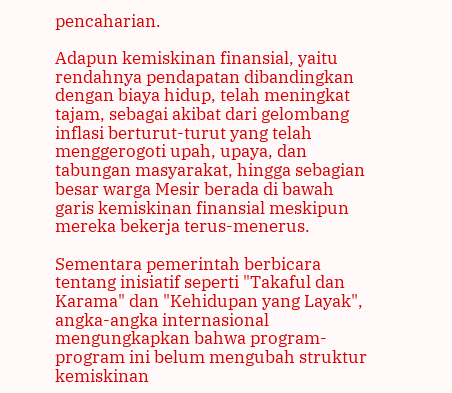pencaharian.

Adapun kemiskinan finansial, yaitu rendahnya pendapatan dibandingkan dengan biaya hidup, telah meningkat tajam, sebagai akibat dari gelombang inflasi berturut-turut yang telah menggerogoti upah, upaya, dan tabungan masyarakat, hingga sebagian besar warga Mesir berada di bawah garis kemiskinan finansial meskipun mereka bekerja terus-menerus.

Sementara pemerintah berbicara tentang inisiatif seperti "Takaful dan Karama" dan "Kehidupan yang Layak", angka-angka internasional mengungkapkan bahwa program-program ini belum mengubah struktur kemiskinan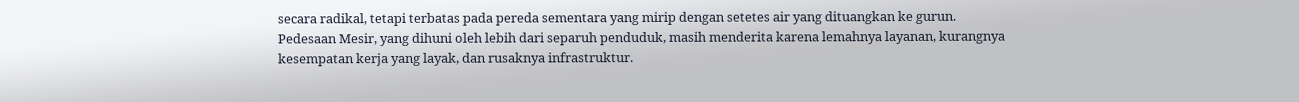secara radikal, tetapi terbatas pada pereda sementara yang mirip dengan setetes air yang dituangkan ke gurun. Pedesaan Mesir, yang dihuni oleh lebih dari separuh penduduk, masih menderita karena lemahnya layanan, kurangnya kesempatan kerja yang layak, dan rusaknya infrastruktur.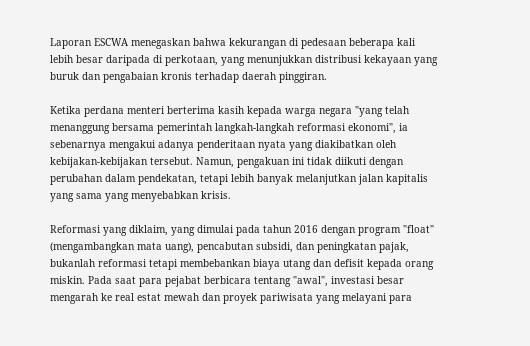Laporan ESCWA menegaskan bahwa kekurangan di pedesaan beberapa kali lebih besar daripada di perkotaan, yang menunjukkan distribusi kekayaan yang buruk dan pengabaian kronis terhadap daerah pinggiran.

Ketika perdana menteri berterima kasih kepada warga negara "yang telah menanggung bersama pemerintah langkah-langkah reformasi ekonomi", ia sebenarnya mengakui adanya penderitaan nyata yang diakibatkan oleh kebijakan-kebijakan tersebut. Namun, pengakuan ini tidak diikuti dengan perubahan dalam pendekatan, tetapi lebih banyak melanjutkan jalan kapitalis yang sama yang menyebabkan krisis.

Reformasi yang diklaim, yang dimulai pada tahun 2016 dengan program "float" (mengambangkan mata uang), pencabutan subsidi, dan peningkatan pajak, bukanlah reformasi tetapi membebankan biaya utang dan defisit kepada orang miskin. Pada saat para pejabat berbicara tentang "awal", investasi besar mengarah ke real estat mewah dan proyek pariwisata yang melayani para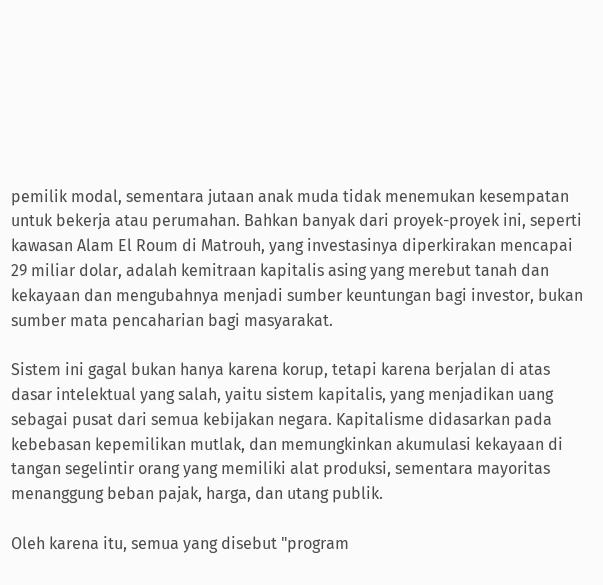pemilik modal, sementara jutaan anak muda tidak menemukan kesempatan untuk bekerja atau perumahan. Bahkan banyak dari proyek-proyek ini, seperti kawasan Alam El Roum di Matrouh, yang investasinya diperkirakan mencapai 29 miliar dolar, adalah kemitraan kapitalis asing yang merebut tanah dan kekayaan dan mengubahnya menjadi sumber keuntungan bagi investor, bukan sumber mata pencaharian bagi masyarakat.

Sistem ini gagal bukan hanya karena korup, tetapi karena berjalan di atas dasar intelektual yang salah, yaitu sistem kapitalis, yang menjadikan uang sebagai pusat dari semua kebijakan negara. Kapitalisme didasarkan pada kebebasan kepemilikan mutlak, dan memungkinkan akumulasi kekayaan di tangan segelintir orang yang memiliki alat produksi, sementara mayoritas menanggung beban pajak, harga, dan utang publik.

Oleh karena itu, semua yang disebut "program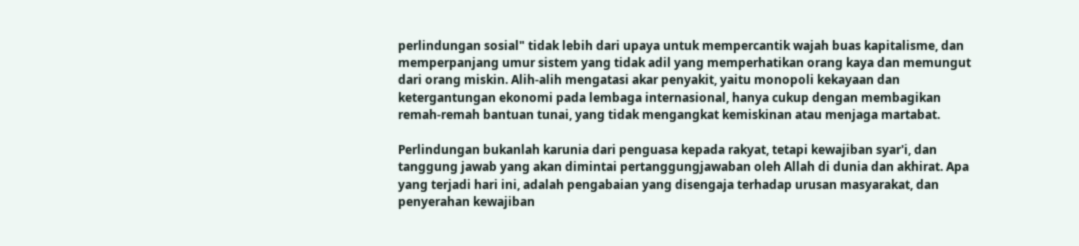perlindungan sosial" tidak lebih dari upaya untuk mempercantik wajah buas kapitalisme, dan memperpanjang umur sistem yang tidak adil yang memperhatikan orang kaya dan memungut dari orang miskin. Alih-alih mengatasi akar penyakit, yaitu monopoli kekayaan dan ketergantungan ekonomi pada lembaga internasional, hanya cukup dengan membagikan remah-remah bantuan tunai, yang tidak mengangkat kemiskinan atau menjaga martabat.

Perlindungan bukanlah karunia dari penguasa kepada rakyat, tetapi kewajiban syar'i, dan tanggung jawab yang akan dimintai pertanggungjawaban oleh Allah di dunia dan akhirat. Apa yang terjadi hari ini, adalah pengabaian yang disengaja terhadap urusan masyarakat, dan penyerahan kewajiban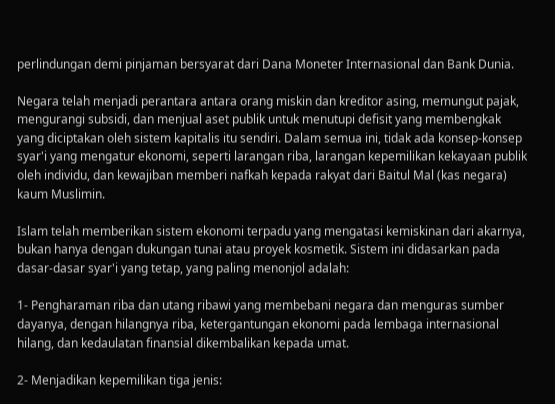perlindungan demi pinjaman bersyarat dari Dana Moneter Internasional dan Bank Dunia.

Negara telah menjadi perantara antara orang miskin dan kreditor asing, memungut pajak, mengurangi subsidi, dan menjual aset publik untuk menutupi defisit yang membengkak yang diciptakan oleh sistem kapitalis itu sendiri. Dalam semua ini, tidak ada konsep-konsep syar'i yang mengatur ekonomi, seperti larangan riba, larangan kepemilikan kekayaan publik oleh individu, dan kewajiban memberi nafkah kepada rakyat dari Baitul Mal (kas negara) kaum Muslimin.

Islam telah memberikan sistem ekonomi terpadu yang mengatasi kemiskinan dari akarnya, bukan hanya dengan dukungan tunai atau proyek kosmetik. Sistem ini didasarkan pada dasar-dasar syar'i yang tetap, yang paling menonjol adalah:

1- Pengharaman riba dan utang ribawi yang membebani negara dan menguras sumber dayanya, dengan hilangnya riba, ketergantungan ekonomi pada lembaga internasional hilang, dan kedaulatan finansial dikembalikan kepada umat.

2- Menjadikan kepemilikan tiga jenis: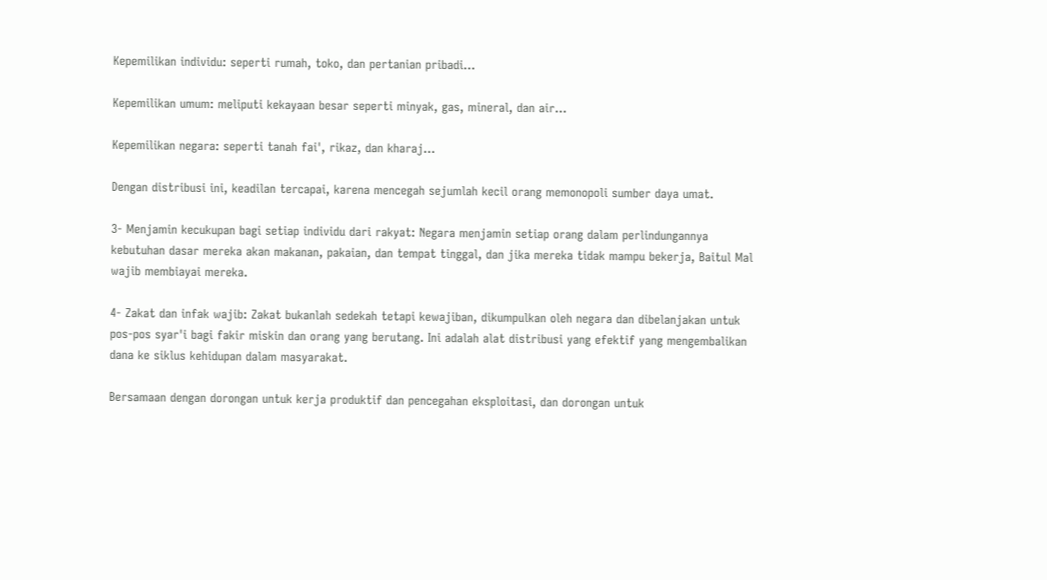Kepemilikan individu: seperti rumah, toko, dan pertanian pribadi...

Kepemilikan umum: meliputi kekayaan besar seperti minyak, gas, mineral, dan air...

Kepemilikan negara: seperti tanah fai', rikaz, dan kharaj...

Dengan distribusi ini, keadilan tercapai, karena mencegah sejumlah kecil orang memonopoli sumber daya umat.

3- Menjamin kecukupan bagi setiap individu dari rakyat: Negara menjamin setiap orang dalam perlindungannya kebutuhan dasar mereka akan makanan, pakaian, dan tempat tinggal, dan jika mereka tidak mampu bekerja, Baitul Mal wajib membiayai mereka.

4- Zakat dan infak wajib: Zakat bukanlah sedekah tetapi kewajiban, dikumpulkan oleh negara dan dibelanjakan untuk pos-pos syar'i bagi fakir miskin dan orang yang berutang. Ini adalah alat distribusi yang efektif yang mengembalikan dana ke siklus kehidupan dalam masyarakat.

Bersamaan dengan dorongan untuk kerja produktif dan pencegahan eksploitasi, dan dorongan untuk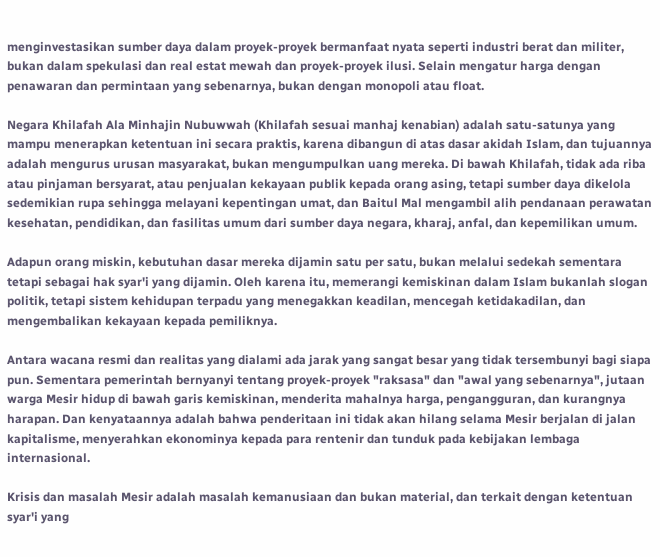menginvestasikan sumber daya dalam proyek-proyek bermanfaat nyata seperti industri berat dan militer, bukan dalam spekulasi dan real estat mewah dan proyek-proyek ilusi. Selain mengatur harga dengan penawaran dan permintaan yang sebenarnya, bukan dengan monopoli atau float.

Negara Khilafah Ala Minhajin Nubuwwah (Khilafah sesuai manhaj kenabian) adalah satu-satunya yang mampu menerapkan ketentuan ini secara praktis, karena dibangun di atas dasar akidah Islam, dan tujuannya adalah mengurus urusan masyarakat, bukan mengumpulkan uang mereka. Di bawah Khilafah, tidak ada riba atau pinjaman bersyarat, atau penjualan kekayaan publik kepada orang asing, tetapi sumber daya dikelola sedemikian rupa sehingga melayani kepentingan umat, dan Baitul Mal mengambil alih pendanaan perawatan kesehatan, pendidikan, dan fasilitas umum dari sumber daya negara, kharaj, anfal, dan kepemilikan umum.

Adapun orang miskin, kebutuhan dasar mereka dijamin satu per satu, bukan melalui sedekah sementara tetapi sebagai hak syar'i yang dijamin. Oleh karena itu, memerangi kemiskinan dalam Islam bukanlah slogan politik, tetapi sistem kehidupan terpadu yang menegakkan keadilan, mencegah ketidakadilan, dan mengembalikan kekayaan kepada pemiliknya.

Antara wacana resmi dan realitas yang dialami ada jarak yang sangat besar yang tidak tersembunyi bagi siapa pun. Sementara pemerintah bernyanyi tentang proyek-proyek "raksasa" dan "awal yang sebenarnya", jutaan warga Mesir hidup di bawah garis kemiskinan, menderita mahalnya harga, pengangguran, dan kurangnya harapan. Dan kenyataannya adalah bahwa penderitaan ini tidak akan hilang selama Mesir berjalan di jalan kapitalisme, menyerahkan ekonominya kepada para rentenir dan tunduk pada kebijakan lembaga internasional.

Krisis dan masalah Mesir adalah masalah kemanusiaan dan bukan material, dan terkait dengan ketentuan syar'i yang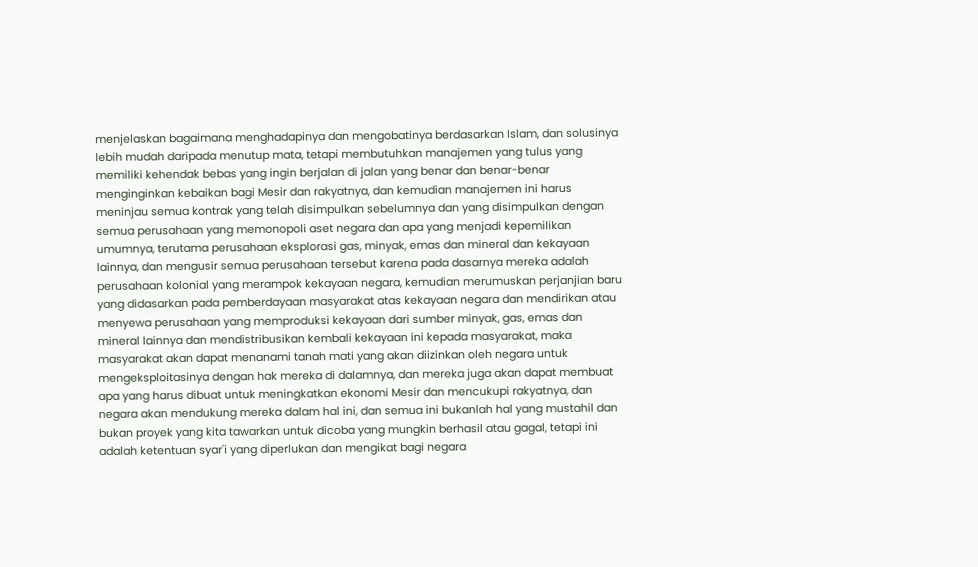menjelaskan bagaimana menghadapinya dan mengobatinya berdasarkan Islam, dan solusinya lebih mudah daripada menutup mata, tetapi membutuhkan manajemen yang tulus yang memiliki kehendak bebas yang ingin berjalan di jalan yang benar dan benar-benar menginginkan kebaikan bagi Mesir dan rakyatnya, dan kemudian manajemen ini harus meninjau semua kontrak yang telah disimpulkan sebelumnya dan yang disimpulkan dengan semua perusahaan yang memonopoli aset negara dan apa yang menjadi kepemilikan umumnya, terutama perusahaan eksplorasi gas, minyak, emas dan mineral dan kekayaan lainnya, dan mengusir semua perusahaan tersebut karena pada dasarnya mereka adalah perusahaan kolonial yang merampok kekayaan negara, kemudian merumuskan perjanjian baru yang didasarkan pada pemberdayaan masyarakat atas kekayaan negara dan mendirikan atau menyewa perusahaan yang memproduksi kekayaan dari sumber minyak, gas, emas dan mineral lainnya dan mendistribusikan kembali kekayaan ini kepada masyarakat, maka masyarakat akan dapat menanami tanah mati yang akan diizinkan oleh negara untuk mengeksploitasinya dengan hak mereka di dalamnya, dan mereka juga akan dapat membuat apa yang harus dibuat untuk meningkatkan ekonomi Mesir dan mencukupi rakyatnya, dan negara akan mendukung mereka dalam hal ini, dan semua ini bukanlah hal yang mustahil dan bukan proyek yang kita tawarkan untuk dicoba yang mungkin berhasil atau gagal, tetapi ini adalah ketentuan syar'i yang diperlukan dan mengikat bagi negara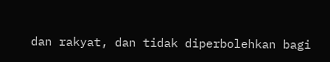dan rakyat, dan tidak diperbolehkan bagi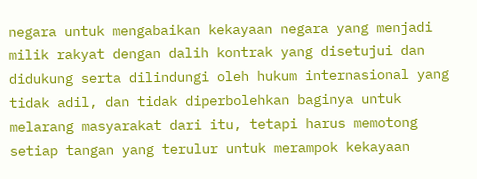negara untuk mengabaikan kekayaan negara yang menjadi milik rakyat dengan dalih kontrak yang disetujui dan didukung serta dilindungi oleh hukum internasional yang tidak adil, dan tidak diperbolehkan baginya untuk melarang masyarakat dari itu, tetapi harus memotong setiap tangan yang terulur untuk merampok kekayaan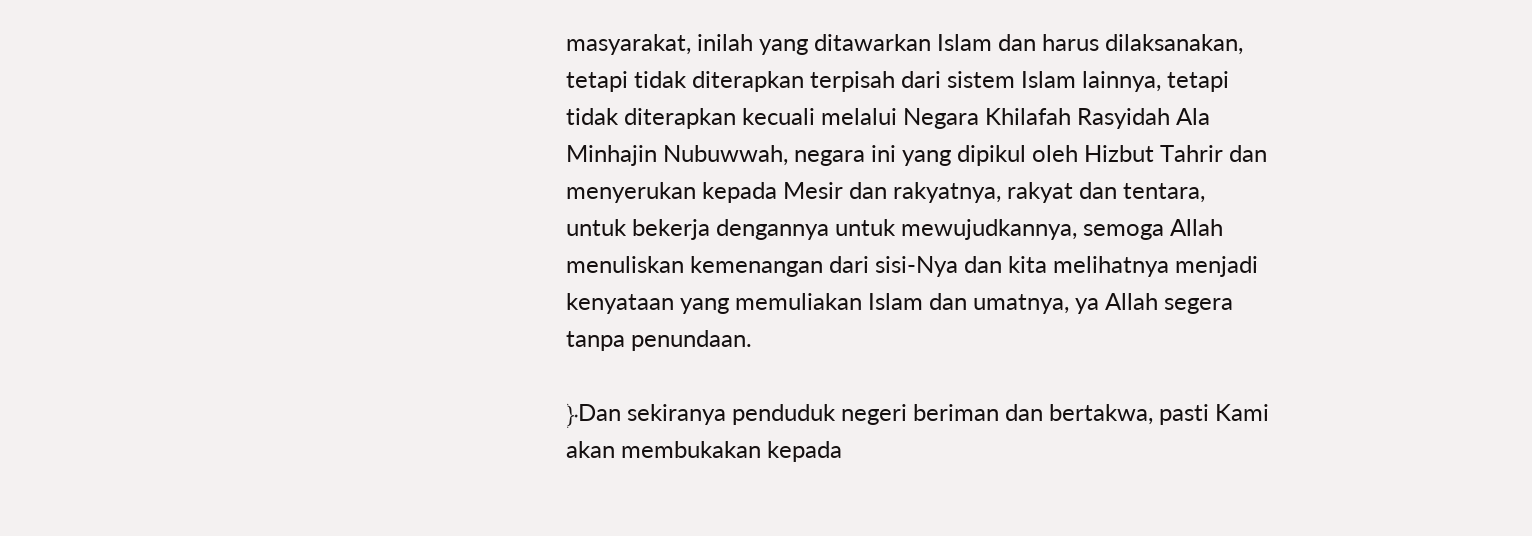masyarakat, inilah yang ditawarkan Islam dan harus dilaksanakan, tetapi tidak diterapkan terpisah dari sistem Islam lainnya, tetapi tidak diterapkan kecuali melalui Negara Khilafah Rasyidah Ala Minhajin Nubuwwah, negara ini yang dipikul oleh Hizbut Tahrir dan menyerukan kepada Mesir dan rakyatnya, rakyat dan tentara, untuk bekerja dengannya untuk mewujudkannya, semoga Allah menuliskan kemenangan dari sisi-Nya dan kita melihatnya menjadi kenyataan yang memuliakan Islam dan umatnya, ya Allah segera tanpa penundaan.

﴿Dan sekiranya penduduk negeri beriman dan bertakwa, pasti Kami akan membukakan kepada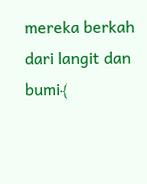mereka berkah dari langit dan bumi﴾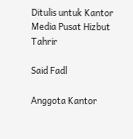Ditulis untuk Kantor Media Pusat Hizbut Tahrir

Said Fadl

Anggota Kantor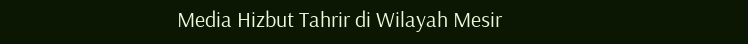Media Hizbut Tahrir di Wilayah Mesir